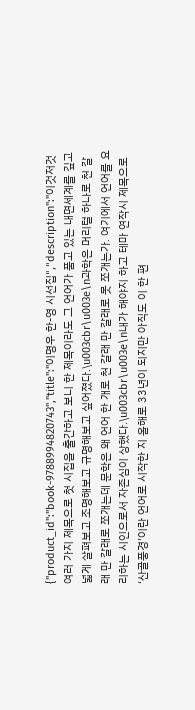{"product_id":"book-9788994820743","title":"이명우 한-영 시선집","description":"이것저것 여러 가지 제목으로 첫 시집을 출간하고 보니 한 제목이라도 그 언어가 품고 있는 내면세계를 깊고 넓게 살펴보고 조명해보고 규명해보고 싶어졌다.\u003cbr\u003e\n과학은 머리털 하나로 천 갈래 만 갈래로 쪼개는데 문학은 왜 언어 한 개로 천 갈래 만 갈래로 못 쪼개는가. 여기에서 언어를 요리하는 시인으로서 자존심이 상했다.\u003cbr\u003e\n내가 해야지 하고 테마 연작시 제목으로 ‘산골풍경’이란 언어로 시작한 지 올해로 33년이 되지만 아직도 이 한 편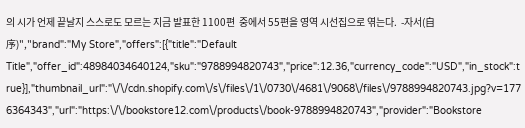의 시가 언제 끝날지 스스로도 모르는 지금 발표한 1100편  중에서 55편을 영역 시선집으로 엮는다.  -자서(自序)","brand":"My Store","offers":[{"title":"Default Title","offer_id":48984034640124,"sku":"9788994820743","price":12.36,"currency_code":"USD","in_stock":true}],"thumbnail_url":"\/\/cdn.shopify.com\/s\/files\/1\/0730\/4681\/9068\/files\/9788994820743.jpg?v=1776364343","url":"https:\/\/bookstore12.com\/products\/book-9788994820743","provider":"Bookstore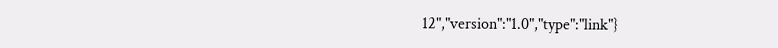12","version":"1.0","type":"link"}